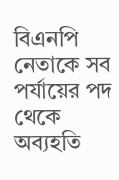বিএনপি নেতাকে সব পর্যায়ের পদ থেকে অব্যহতি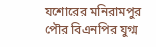যশোরের মনিরামপুর পৌর বিএনপির যুগ্ম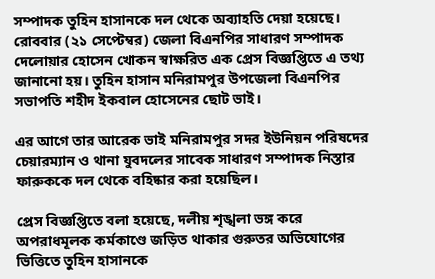সম্পাদক তুহিন হাসানকে দল থেকে অব্যাহতি দেয়া হয়েছে। রোববার (২১ সেপ্টেম্বর) জেলা বিএনপির সাধারণ সম্পাদক দেলোয়ার হোসেন খোকন স্বাক্ষরিত এক প্রেস বিজ্ঞপ্তিতে এ তথ্য জানানো হয়। তুহিন হাসান মনিরামপুর উপজেলা বিএনপির সভাপতি শহীদ ইকবাল হোসেনের ছোট ভাই।

এর আগে তার আরেক ভাই মনিরামপুর সদর ইউনিয়ন পরিষদের চেয়ারম্যান ও থানা যুবদলের সাবেক সাধারণ সম্পাদক নিস্তার ফারুককে দল থেকে বহিষ্কার করা হয়েছিল।

প্রেস বিজ্ঞপ্তিতে বলা হয়েছে, দলীয় শৃঙ্খলা ভঙ্গ করে অপরাধমূলক কর্মকাণ্ডে জড়িত থাকার গুরুতর অভিযোগের ভিত্তিতে তুহিন হাসানকে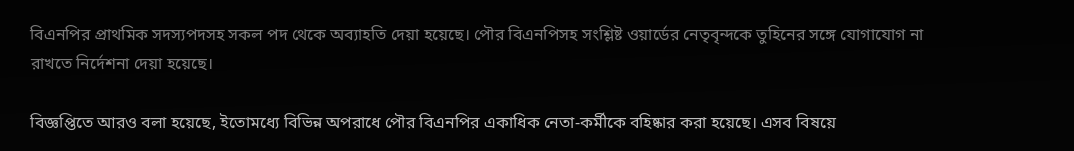বিএনপির প্রাথমিক সদস্যপদসহ সকল পদ থেকে অব্যাহতি দেয়া হয়েছে। পৌর বিএনপিসহ সংশ্লিষ্ট ওয়ার্ডের নেতৃবৃন্দকে তুহিনের সঙ্গে যোগাযোগ না রাখতে নির্দেশনা দেয়া হয়েছে।

বিজ্ঞপ্তিতে আরও বলা হয়েছে, ইতোমধ্যে বিভিন্ন অপরাধে পৌর বিএনপির একাধিক নেতা-কর্মীকে বহিষ্কার করা হয়েছে। এসব বিষয়ে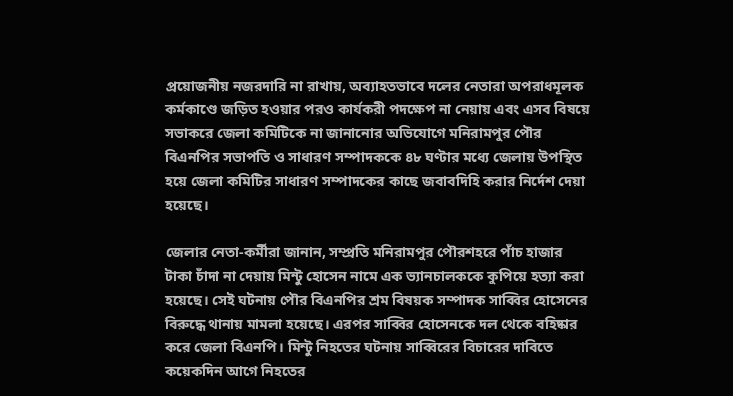প্রয়োজনীয় নজরদারি না রাখায়, অব্যাহতভাবে দলের নেতারা অপরাধমূলক কর্মকাণ্ডে জড়িত হওয়ার পরও কার্যকরী পদক্ষেপ না নেয়ায় এবং এসব বিষয়ে সভাকরে জেলা কমিটিকে না জানানোর অভিযোগে মনিরামপুর পৌর বিএনপির সভাপতি ও সাধারণ সম্পাদককে ৪৮ ঘণ্টার মধ্যে জেলায় উপস্থিত হয়ে জেলা কমিটির সাধারণ সম্পাদকের কাছে জবাবদিহি করার নির্দেশ দেয়া হয়েছে।

জেলার নেতা-কর্মীরা জানান, সম্প্রতি মনিরামপুর পৌরশহরে পাঁচ হাজার টাকা চাঁদা না দেয়ায় মিন্টু হোসেন নামে এক ভ্যানচালককে কুপিয়ে হত্যা করা হয়েছে। সেই ঘটনায় পৌর বিএনপির শ্রম বিষয়ক সম্পাদক সাব্বির হোসেনের বিরুদ্ধে থানায় মামলা হয়েছে। এরপর সাব্বির হোসেনকে দল থেকে বহিষ্কার করে জেলা বিএনপি। মিন্টু নিহতের ঘটনায় সাব্বিরের বিচারের দাবিতে কয়েকদিন আগে নিহতের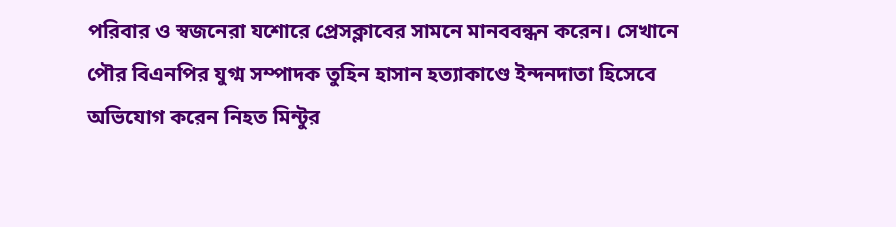পরিবার ও স্বজনেরা যশোরে প্রেসক্লাবের সামনে মানববন্ধন করেন। সেখানে পৌর বিএনপির যুগ্ম সম্পাদক তুহিন হাসান হত্যাকাণ্ডে ইন্দনদাতা হিসেবে অভিযোগ করেন নিহত মিন্টুর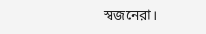স্বজনেরা।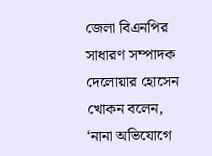জেলা বিএনপির সাধারণ সম্পাদক দেলোয়ার হোসেন খোকন বলেন, ‘নানা অভিযোগে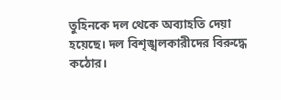তুহিনকে দল থেকে অব্যাহতি দেয়া হয়েছে। দল বিশৃঙ্খলকারীদের বিরুদ্ধে কঠোর।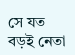সে যত বড়ই নেতা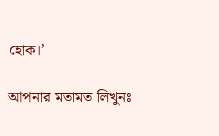হোক।’

আপনার মতামত লিখুনঃ